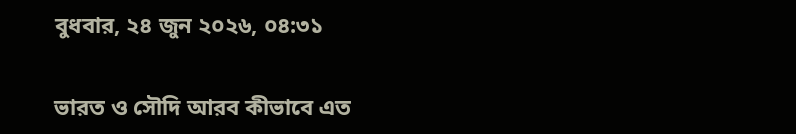বুধবার, ২৪ জুন ২০২৬, ০৪:৩১

ভারত ও সৌদি আরব কীভাবে এত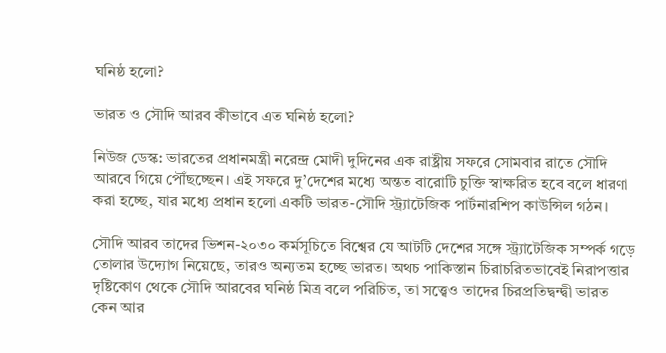ঘনিষ্ঠ হলো?

ভারত ও সৌদি আরব কীভাবে এত ঘনিষ্ঠ হলো?

নিউজ ডেস্ক: ভারতের প্রধানমন্ত্রী নরেন্দ্র মোদী দুদিনের এক রাষ্ট্রীয় সফরে সোমবার রাতে সৌদি আরবে গিয়ে পৌঁছচ্ছেন। এই সফরে দু’দেশের মধ্যে অন্তত বারোটি চুক্তি স্বাক্ষরিত হবে বলে ধারণা করা হচ্ছে, যার মধ্যে প্রধান হলো একটি ভারত-সৌদি স্ট্র্যাটেজিক পার্টনারশিপ কাউন্সিল গঠন।

সৌদি আরব তাদের ভিশন-২০৩০ কর্মসূচিতে বিশ্বের যে আটটি দেশের সঙ্গে স্ট্র্যাটেজিক সম্পর্ক গড়ে তোলার উদ্যোগ নিয়েছে, তারও অন্যতম হচ্ছে ভারত। অথচ পাকিস্তান চিরাচরিতভাবেই নিরাপত্তার দৃষ্টিকোণ থেকে সৌদি আরবের ঘনিষ্ঠ মিত্র বলে পরিচিত, তা সত্ত্বেও তাদের চিরপ্রতিদ্বন্দ্বী ভারত কেন আর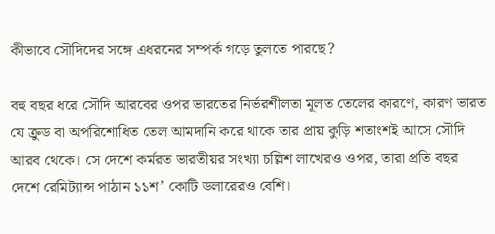কীভাবে সৌদিদের সঙ্গে এধরনের সম্পর্ক গড়ে তুলতে পারছে?

বহু বছর ধরে সৌদি আরবের ওপর ভারতের নির্ভরশীলতা মূলত তেলের কারণে, কারণ ভারত যে ক্রুড বা অপরিশোধিত তেল আমদানি করে থাকে তার প্রায় কুড়ি শতাংশই আসে সৌদি আরব থেকে। সে দেশে কর্মরত ভারতীয়র সংখ্যা চল্লিশ লাখেরও ওপর, তারা প্রতি বছর দেশে রেমিট্যান্স পাঠান ১১শ’ কোটি ডলারেরও বেশি।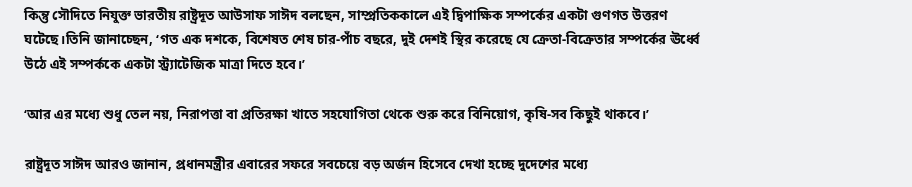কিন্তু সৌদিতে নিযুক্ত ভারতীয় রাষ্ট্রদূত আউসাফ সাঈদ বলছেন, সাম্প্রতিককালে এই দ্বিপাক্ষিক সম্পর্কের একটা গুণগত উত্তরণ ঘটেছে।তিনি জানাচ্ছেন, ‘গত এক দশকে, বিশেষত শেষ চার-পাঁচ বছরে, দুই দেশই স্থির করেছে যে ক্রেতা-বিক্রেতার সম্পর্কের ঊর্ধ্বে উঠে এই সম্পর্ককে একটা স্ট্র্যাটেজিক মাত্রা দিতে হবে।’

‘আর এর মধ্যে শুধু তেল নয়, নিরাপত্তা বা প্রতিরক্ষা খাতে সহযোগিতা থেকে শুরু করে বিনিয়োগ, কৃষি-সব কিছুই থাকবে।’

রাষ্ট্রদূত সাঈদ আরও জানান, প্রধানমন্ত্রীর এবারের সফরে সবচেয়ে বড় অর্জন হিসেবে দেখা হচ্ছে দুদেশের মধ্যে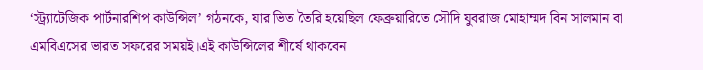‘স্ট্র্যাটেজিক পার্টনারশিপ কাউন্সিল’ গঠনকে, যার ভিত তৈরি হয়েছিল ফেব্রুয়ারিতে সৌদি যুবরাজ মোহাম্মদ বিন সালমান বা এমবিএসের ভারত সফরের সময়ই।এই কাউন্সিলের শীর্ষে থাকবেন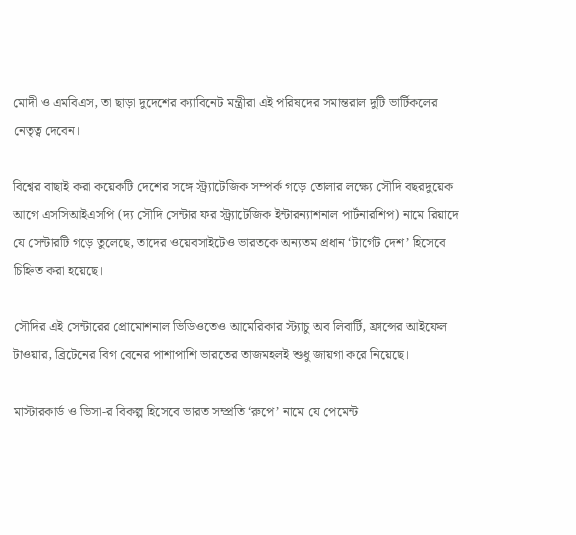মোদী ও এমবিএস, তা ছাড়া দুদেশের ক্যাবিনেট মন্ত্রীরা এই পরিষদের সমান্তরাল দুটি ভার্টিকলের নেতৃত্ব দেবেন।

বিশ্বের বাছাই করা কয়েকটি দেশের সঙ্গে স্ট্র্যাটেজিক সম্পর্ক গড়ে তোলার লক্ষ্যে সৌদি বছরদুয়েক আগে এসসিআইএসপি (দ্য সৌদি সেন্টার ফর স্ট্র্যাটেজিক ইন্টারন্যাশনাল পার্টনারশিপ) নামে রিয়াদে যে সেন্টারটি গড়ে তুলেছে, তাদের ওয়েবসাইটেও ভারতকে অন্যতম প্রধান ‘টার্গেট দেশ’ হিসেবে চিহ্নিত করা হয়েছে।

সৌদির এই সেন্টারের প্রোমোশনাল ভিডিওতেও আমেরিকার স্ট্যাচু অব লিবার্টি, ফ্রান্সের আইফেল টাওয়ার, ব্রিটেনের বিগ বেনের পাশাপাশি ভারতের তাজমহলই শুধু জায়গা করে নিয়েছে।

মাস্টারকার্ড ও ভিসা-র বিকল্প হিসেবে ভারত সম্প্রতি ‘রুপে’ নামে যে পেমেন্ট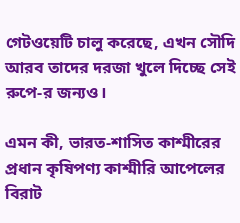গেটওয়েটি চালু করেছে, এখন সৌদি আরব তাদের দরজা খুলে দিচ্ছে সেই রুপে-র জন্যও।

এমন কী, ভারত-শাসিত কাশ্মীরের প্রধান কৃষিপণ্য কাশ্মীরি আপেলের বিরাট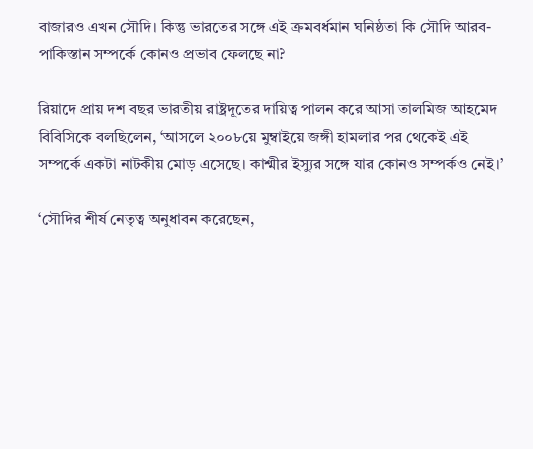বাজারও এখন সৌদি। কিন্তু ভারতের সঙ্গে এই ক্রমবর্ধমান ঘনিষ্ঠতা কি সৌদি আরব-পাকিস্তান সম্পর্কে কোনও প্রভাব ফেলছে না?

রিয়াদে প্রায় দশ বছর ভারতীয় রাষ্ট্রদূতের দায়িত্ব পালন করে আসা তালমিজ আহমেদ বিবিসিকে বলছিলেন, ‘আসলে ২০০৮য়ে মুম্বাইয়ে জঙ্গী হামলার পর থেকেই এই সম্পর্কে একটা নাটকীয় মোড় এসেছে। কাশ্মীর ইস্যুর সঙ্গে যার কোনও সম্পর্কও নেই।’

‘সৌদির শীর্ষ নেতৃত্ব অনুধাবন করেছেন,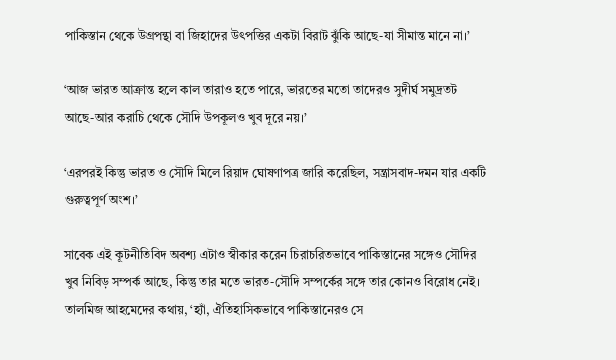পাকিস্তান থেকে উগ্রপন্থা বা জিহাদের উৎপত্তির একটা বিরাট ঝুঁকি আছে-যা সীমান্ত মানে না।’

‘আজ ভারত আক্রান্ত হলে কাল তারাও হতে পারে, ভারতের মতো তাদেরও সুদীর্ঘ সমুদ্রতট আছে-আর করাচি থেকে সৌদি উপকূলও খুব দূরে নয়।’

‘এরপরই কিন্তু ভারত ও সৌদি মিলে রিয়াদ ঘোষণাপত্র জারি করেছিল, সন্ত্রাসবাদ-দমন যার একটি গুরুত্বপূর্ণ অংশ।’

সাবেক এই কূটনীতিবিদ অবশ্য এটাও স্বীকার করেন চিরাচরিতভাবে পাকিস্তানের সঙ্গেও সৌদির খুব নিবিড় সম্পর্ক আছে, কিন্তু তার মতে ভারত-সৌদি সম্পর্কের সঙ্গে তার কোনও বিরোধ নেই। তালমিজ আহমেদের কথায়, ‘হ্যাঁ, ঐতিহাসিকভাবে পাকিস্তানেরও সে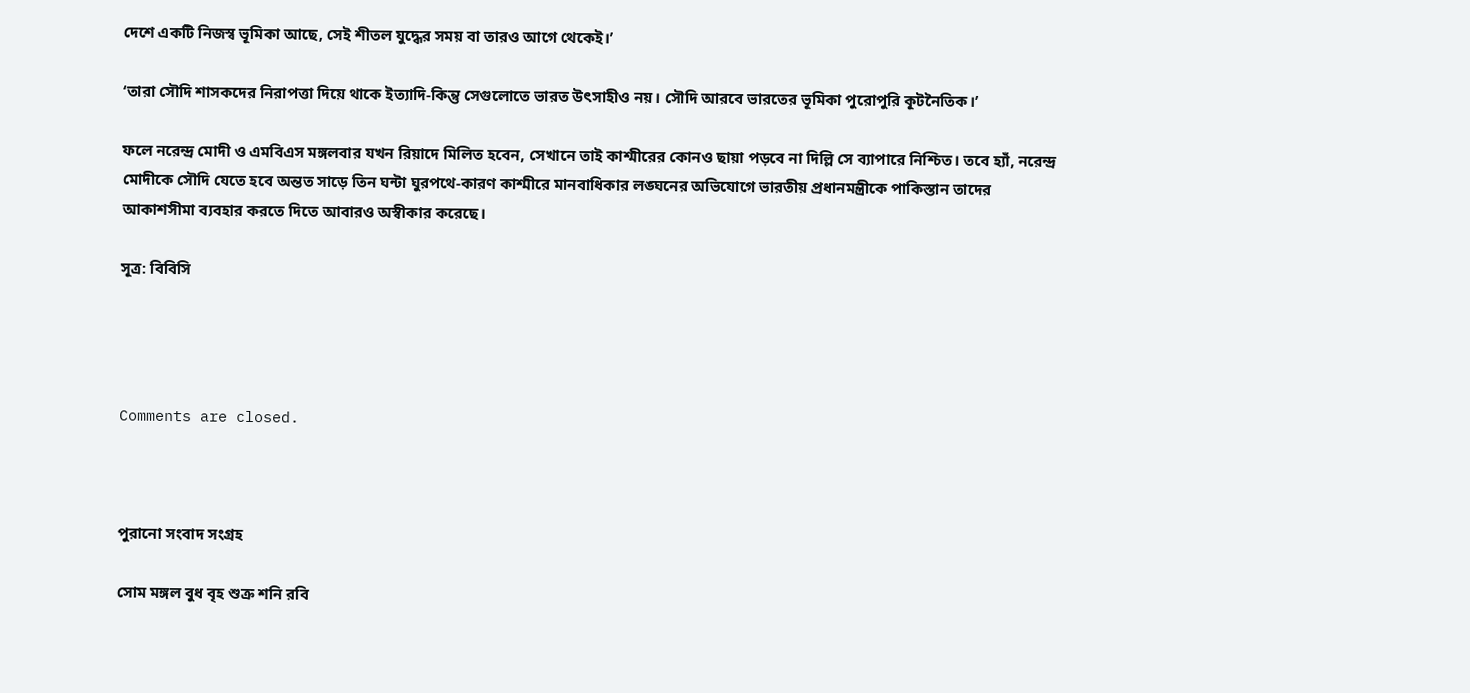দেশে একটি নিজস্ব ভূমিকা আছে, সেই শীতল যুদ্ধের সময় বা তারও আগে থেকেই।’

‘তারা সৌদি শাসকদের নিরাপত্তা দিয়ে থাকে ইত্যাদি-কিন্তু সেগুলোতে ভারত উৎসাহীও নয়। সৌদি আরবে ভারতের ভূমিকা পুরোপুরি কূটনৈতিক।’

ফলে নরেন্দ্র মোদী ও এমবিএস মঙ্গলবার যখন রিয়াদে মিলিত হবেন, সেখানে তাই কাশ্মীরের কোনও ছায়া পড়বে না দিল্লি সে ব্যাপারে নিশ্চিত। তবে হ্যাঁ, নরেন্দ্র মোদীকে সৌদি যেতে হবে অন্তত সাড়ে তিন ঘন্টা ঘুরপথে-কারণ কাশ্মীরে মানবাধিকার লঙ্ঘনের অভিযোগে ভারতীয় প্রধানমন্ত্রীকে পাকিস্তান তাদের আকাশসীমা ব্যবহার করতে দিতে আবারও অস্বীকার করেছে।

সূত্র: বিবিসি




Comments are closed.



পুরানো সংবাদ সংগ্রহ

সোম মঙ্গল বুধ বৃহ শুক্র শনি রবি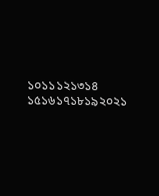১০১১১২১৩১৪
১৫১৬১৭১৮১৯২০২১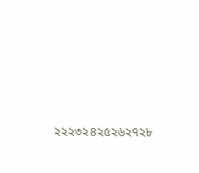২২২৩২৪২৫২৬২৭২৮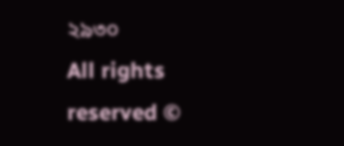২৯৩০
All rights reserved ©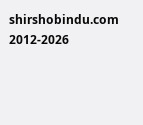shirshobindu.com 2012-2026